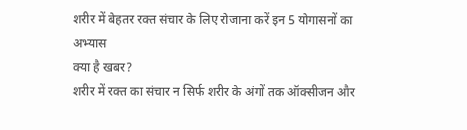शरीर में बेहतर रक्त संचार के लिए रोजाना करें इन 5 योगासनों का अभ्यास
क्या है खबर?
शरीर में रक्त का संचार न सिर्फ शरीर के अंगों तक ऑक्सीजन और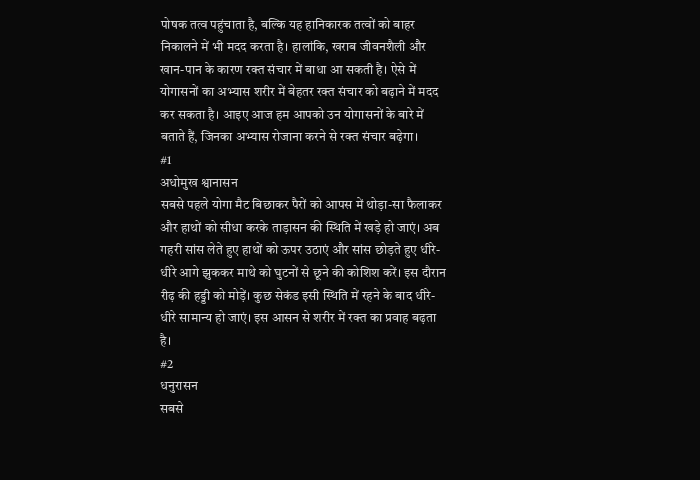पोषक तत्व पहुंचाता है, बल्कि यह हानिकारक तत्वों को बाहर निकालने में भी मदद करता है। हालांकि, खराब जीवनशैली और खान-पान के कारण रक्त संचार में बाधा आ सकती है। ऐसे में योगासनों का अभ्यास शरीर में बेहतर रक्त संचार को बढ़ाने में मदद कर सकता है। आइए आज हम आपको उन योगासनों के बारे में बताते हैं, जिनका अभ्यास रोजाना करने से रक्त संचार बढ़ेगा।
#1
अधोमुख श्वानासन
सबसे पहले योगा मैट बिछाकर पैरों को आपस में थोड़ा-सा फैलाकर और हाथों को सीधा करके ताड़ासन की स्थिति में खड़े हो जाएं। अब गहरी सांस लेते हुए हाथों को ऊपर उठाएं और सांस छोड़ते हुए धीरे-धीरे आगे झुककर माथे को घुटनों से छूने की कोशिश करें। इस दौरान रीढ़ की हड्डी को मोड़ें। कुछ सेकंड इसी स्थिति में रहने के बाद धीरे-धीरे सामान्य हो जाएं। इस आसन से शरीर में रक्त का प्रवाह बढ़ता है।
#2
धनुरासन
सबसे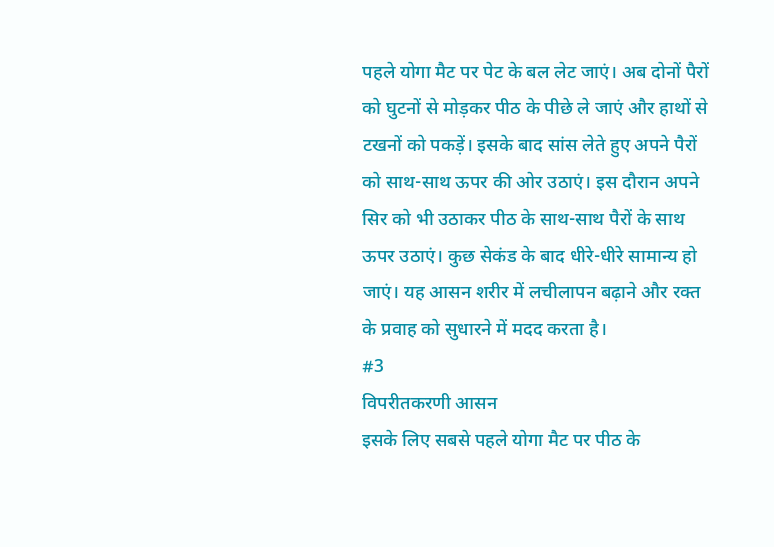पहले योगा मैट पर पेट के बल लेट जाएं। अब दोनों पैरों को घुटनों से मोड़कर पीठ के पीछे ले जाएं और हाथों से टखनों को पकड़ें। इसके बाद सांस लेते हुए अपने पैरों को साथ-साथ ऊपर की ओर उठाएं। इस दौरान अपने सिर को भी उठाकर पीठ के साथ-साथ पैरों के साथ ऊपर उठाएं। कुछ सेकंड के बाद धीरे-धीरे सामान्य हो जाएं। यह आसन शरीर में लचीलापन बढ़ाने और रक्त के प्रवाह को सुधारने में मदद करता है।
#3
विपरीतकरणी आसन
इसके लिए सबसे पहले योगा मैट पर पीठ के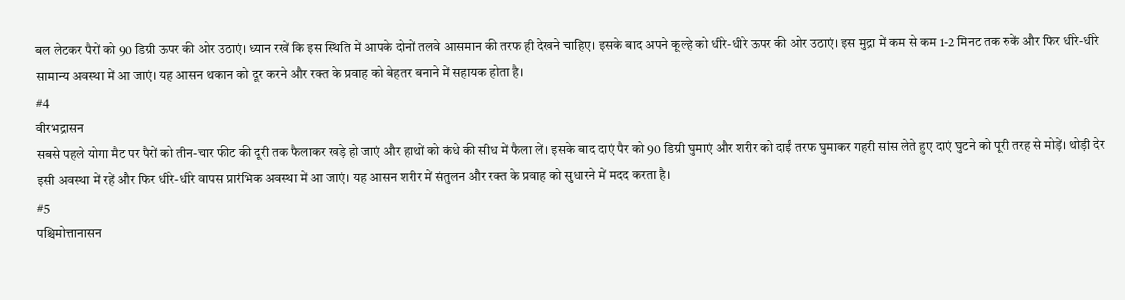बल लेटकर पैरों को 90 डिग्री ऊपर की ओर उठाएं। ध्यान रखें कि इस स्थिति में आपके दोनों तलवे आसमान की तरफ ही देखने चाहिए। इसके बाद अपने कूल्हे को धीरे-धीरे ऊपर की ओर उठाएं। इस मुद्रा में कम से कम 1-2 मिनट तक रुकें और फिर धीरे-धीरे सामान्य अवस्था में आ जाएं। यह आसन थकान को दूर करने और रक्त के प्रवाह को बेहतर बनाने में सहायक होता है।
#4
वीरभद्रासन
सबसे पहले योगा मैट पर पैरों को तीन-चार फीट की दूरी तक फैलाकर खड़े हो जाएं और हाथों को कंधे की सीध में फैला लें। इसके बाद दाएं पैर को 90 डिग्री घुमाएं और शरीर को दाईं तरफ घुमाकर गहरी सांस लेते हुए दाएं घुटने को पूरी तरह से मोड़ें। थोड़ी देर इसी अवस्था में रहें और फिर धीरे-धीरे वापस प्रारंभिक अवस्था में आ जाएं। यह आसन शरीर में संतुलन और रक्त के प्रवाह को सुधारने में मदद करता है।
#5
पश्चिमोत्तानासन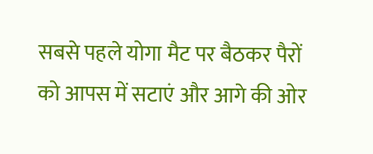सबसे पहले योगा मैट पर बैठकर पैरों को आपस में सटाएं और आगे की ओर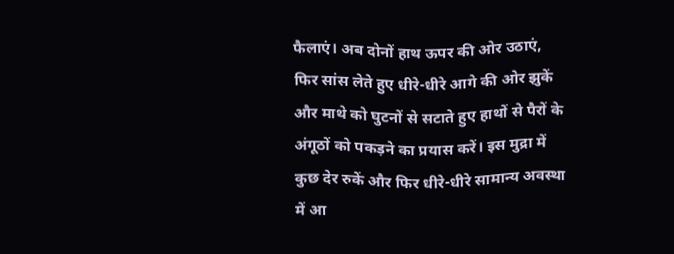फैलाएं। अब दोनों हाथ ऊपर की ओर उठाएं, फिर सांस लेते हुए धीरे-धीरे आगे की ओर झुकें और माथे को घुटनों से सटाते हुए हाथों से पैरों के अंगूठों को पकड़ने का प्रयास करें। इस मुद्रा में कुछ देर रुकें और फिर धीरे-धीरे सामान्य अवस्था में आ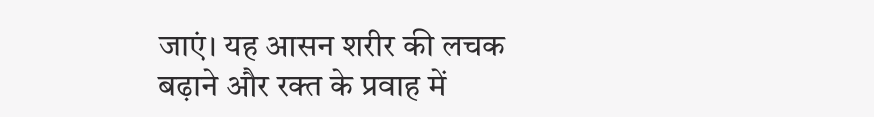जाएं। यह आसन शरीर की लचक बढ़ाने और रक्त के प्रवाह में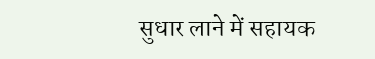सुधार लाने में सहायक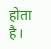होता है।